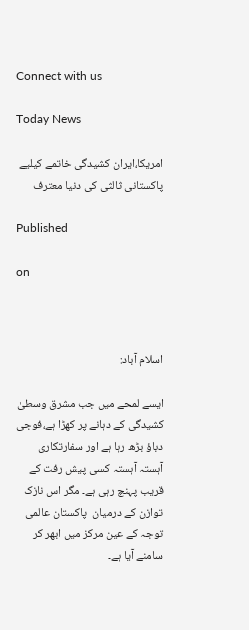Connect with us

Today News

امریکا،ایران کشیدگی خاتمے کیلیے پاکستانی ثالثی کی دنیا معترف

Published

on



اسلام آباد:

ایسے لمحے میں جب مشرق وسطیٰ کشیدگی کے دہانے پر کھڑا ہے،فوجی دباؤ بڑھ رہا ہے اور سفارتکاری آہستہ آہستہ کسی پیش رفت کے قریب پہنچ رہی ہے۔ مگر اس نازک توازن کے درمیان  پاکستان عالمی توجہ کے عین مرکز میں ابھر کر سامنے آیا ہے۔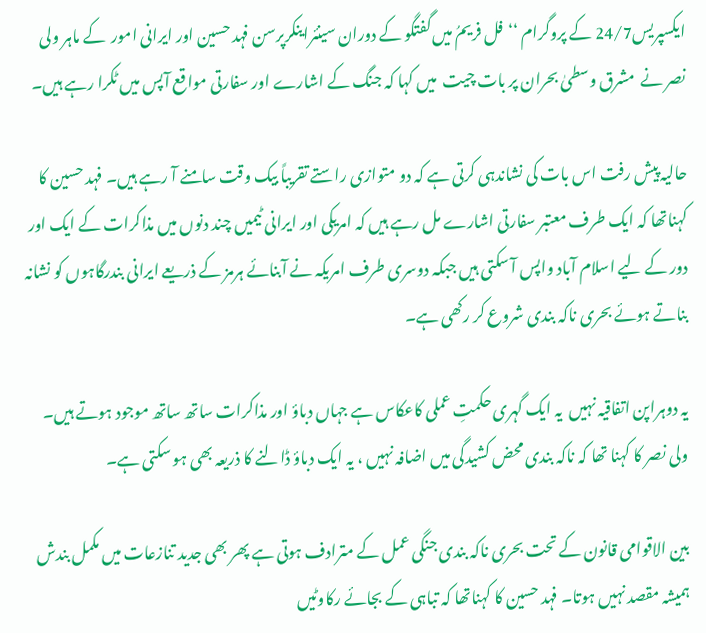ایکسپریس24/7 کے پروگرام ‘‘فل فریمُ میں گفتگو کے دوران سینئراینکرپرسن فہد حسین اور ایرانی امور  کے ماہر ولی نصر نے  مشرق وسطیٰ بحران پر بات چیت  میں کہا کہ جنگ کے اشارے اور سفارتی مواقع آپس میں ٹکرا رہے ہیں۔

حالیہ پیش رفت اس بات کی نشاندہی کرتی ہے کہ دو متوازی راستے تقریباً بیک وقت سامنے آ رہے ہیں۔ فہد حسین کا کہناتھا کہ ایک طرف معتبر سفارتی اشارے مل رہے ہیں کہ امریکی اور ایرانی ٹیمیں چند دنوں میں مذاکرات کے ایک اور دور کے لیے اسلام آباد واپس آ سکتی ہیں جبکہ دوسری طرف امریکہ نے آبنائے ہرمز کے ذریعے ایرانی بندرگاہوں کو نشانہ بناتے ہوئے بحری ناکہ بندی شروع کر رکھی ہے۔

یہ دوہراپن اتفاقیہ نہیں  یہ ایک گہری حکمتِ عملی کاعکاس ہے جہاں دباؤ اور مذاکرات ساتھ ساتھ موجود ہوتے ہیں۔  ولی نصر کا کہنا تھا کہ ناکہ بندی محض کشیدگی میں اضافہ نہیں ، یہ ایک دباؤ ڈالنے کا ذریعہ بھی ہو سکتی ہے۔

بین الاقوامی قانون کے تحت بحری ناکہ بندی جنگی عمل کے مترادف ہوتی ہے پھر بھی جدید تنازعات میں مکمل بندش ہمیشہ مقصد نہیں ہوتا۔ فہد حسین کا کہناتھا کہ تباہی کے بجائے رکاوٹیں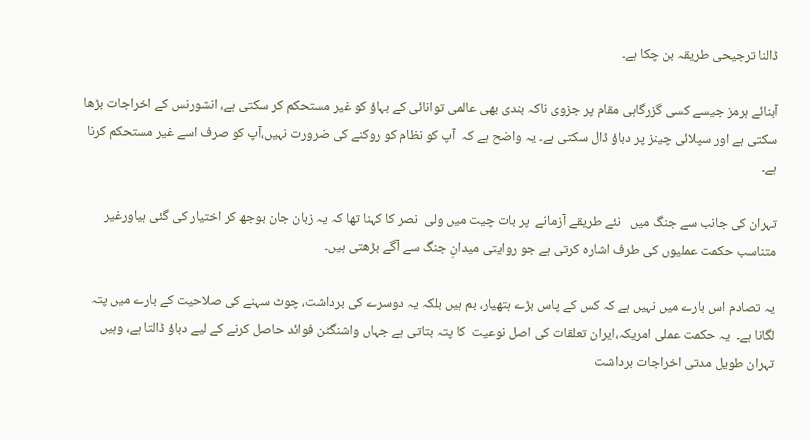ڈالنا ترجیحی طریقہ بن چکا ہے۔

آبنائے ہرمز جیسے کسی گزرگاہی مقام پر جزوی ناکہ بندی بھی عالمی توانائی کے بہاؤ کو غیر مستحکم کر سکتی ہے، انشورنس کے اخراجات بڑھا سکتی ہے اور سپلائی چینز پر دباؤ ڈال سکتی ہے۔ یہ واضح ہے کہ  آپ کو نظام کو روکنے کی ضرورت نہیں،آپ کو صرف اسے غیر مستحکم کرنا ہے۔

تہران کی جانب سے جنگ میں   نئے طریقے آزمانے  پر بات چیت میں ولی  نصر کا کہنا تھا کہ یہ زبان جان بوجھ کر اختیار کی گئی ہیاورغیر متناسب حکمت عملیوں کی طرف اشارہ کرتی ہے جو روایتی میدانِ جنگ سے آگے بڑھتی ہیں۔

یہ تصادم اس بارے میں نہیں ہے کہ کس کے پاس بڑے ہتھیار، بم ہیں بلکہ یہ دوسرے کی برداشت، چوٹ سہنے کی صلاحیت کے بارے میں پتہ لگانا ہے۔  یہ حکمت عملی امریکہ،ایران تعلقات کی اصل نوعیت  کا پتہ بتاتی ہے جہاں واشنگٹن فوائد حاصل کرنے کے لیے دباؤ ڈالتا ہے، وہیں تہران طویل مدتی اخراجات برداشت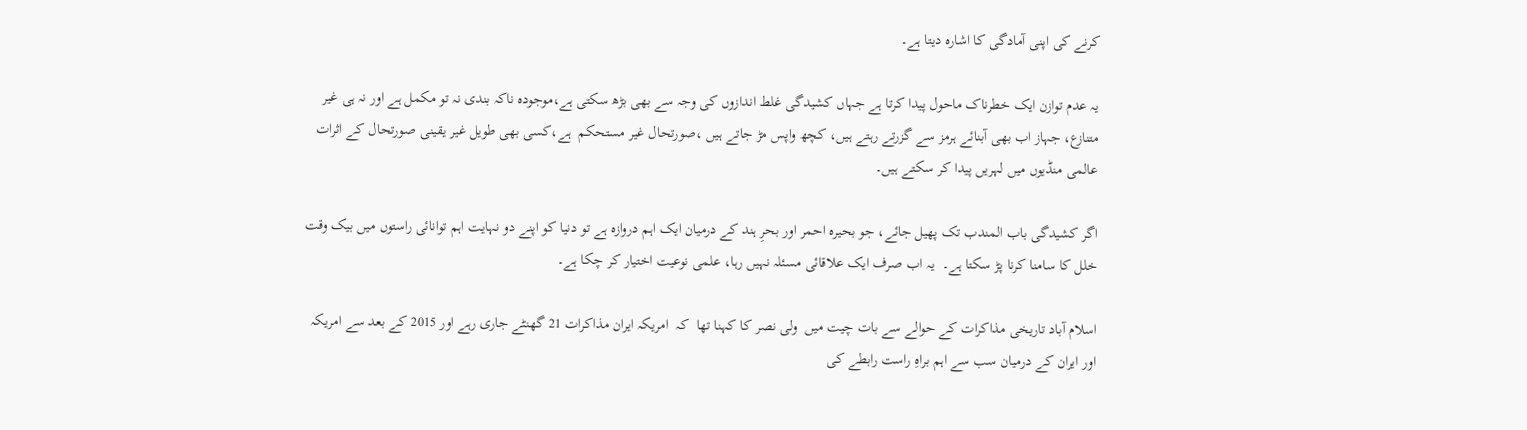کرنے کی اپنی آمادگی کا اشارہ دیتا ہے۔

یہ عدم توازن ایک خطرناک ماحول پیدا کرتا ہے جہاں کشیدگی غلط اندازوں کی وجہ سے بھی بڑھ سکتی ہے،موجودہ ناکہ بندی نہ تو مکمل ہے اور نہ ہی غیر متنازع، جہاز اب بھی آبنائے ہرمز سے گزرتے رہتے ہیں، کچھ واپس مڑ جاتے ہیں ،صورتحال غیر مستحکم  ہے،کسی بھی طویل غیر یقینی صورتحال کے اثرات عالمی منڈیوں میں لہریں پیدا کر سکتے ہیں۔

اگر کشیدگی باب المندب تک پھیل جائے، جو بحیرہ احمر اور بحرِ ہند کے درمیان ایک اہم دروازہ ہے تو دنیا کو اپنے دو نہایت اہم توانائی راستوں میں بیک وقت خلل کا سامنا کرنا پڑ سکتا ہے۔  یہ اب صرف ایک علاقائی مسئلہ نہیں رہا، علمی نوعیت اختیار کر چکا ہے۔

اسلام آباد تاریخی مذاکرات کے حوالے سے بات چیت میں  ولی نصر کا کہنا تھا  کہ  امریکہ ایران مذاکرات 21 گھنٹے جاری رہے اور 2015 کے بعد سے امریکہ اور ایران کے درمیان سب سے اہم براہِ راست رابطے کی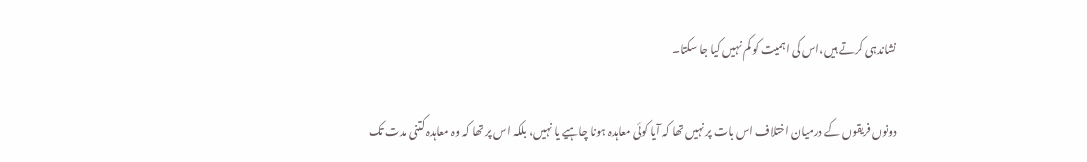نشاندہی کرتے ہیں،اس کی اہمیت کو کم نہیں کیا جا سکتا۔

دونوں فریقوں کے درمیان اختلاف اس بات پر نہیں تھا کہ آیا کوئی معاہدہ ہونا چاہیے یا نہیں، بلکہ اس پر تھا کہ وہ معاہدہ کتنی مدت تک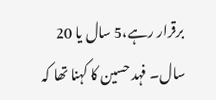برقرار رہے،5 سال یا 20 سال۔ فہد حسین کا کہنا تھا کہ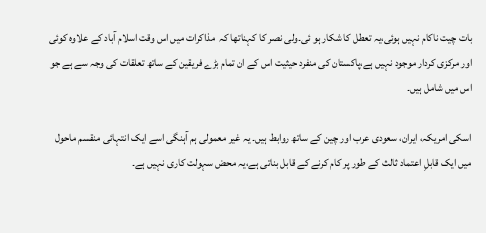بات چیت ناکام نہیں ہوئی،یہ تعطل کا شکار ہو ئی۔ولی نصر کا کہناتھا کہ  مذاکرات میں اس وقت اسلام آباد کے علاوہ کوئی اور مرکزی کردار موجود نہیں ہے،پاکستان کی منفرد حیثیت اس کے ان تمام بڑے فریقین کے ساتھ تعلقات کی وجہ سے ہے جو اس میں شامل ہیں۔

اسکی امریکہ، ایران، سعودی عرب اور چین کے ساتھ روابط ہیں۔ یہ غیر معمولی ہم آہنگی اسے ایک انتہائی منقسم ماحول میں ایک قابلِ اعتماد ثالث کے طور پر کام کرنے کے قابل بناتی ہے،یہ محض سہولت کاری نہیں ہے۔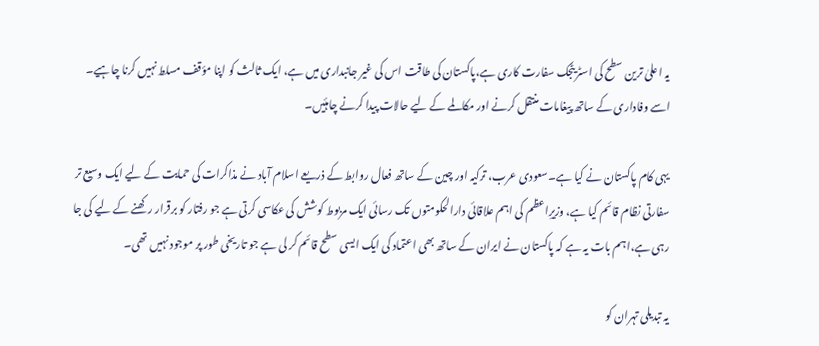یہ اعلیٰ ترین سطح کی اسٹریٹجک سفارت کاری ہے،پاکستان کی طاقت اس کی غیر جانبداری میں ہے، ایک ثالث کو اپنا مؤقف مسلط نہیں کرنا چاہیے۔ اسے وفاداری کے ساتھ پیغامات منتقل کرنے اور مکالمے کے لیے حالات پیدا کرنے چاہئیں۔

یہی کام پاکستان نے کیا ہے۔سعودی عرب، ترکیہ اور چین کے ساتھ فعال روابط کے ذریعے اسلام آباد نے مذاکرات کی حمایت کے لیے ایک وسیع تر سفارتی نظام قائم کیا ہے، وزیرِاعظم کی اہم علاقائی دارالحکومتوں تک رسائی ایک مربوط کوشش کی عکاسی کرتی ہے جو رفتار کو برقرار رکھنے کے لیے کی جا رہی ہے،اہم بات یہ ہے کہ پاکستان نے ایران کے ساتھ بھی اعتماد کی ایک ایسی سطح قائم کر لی ہے جو تاریخی طور پر موجود نہیں تھی۔

یہ تبدیلی تہران کو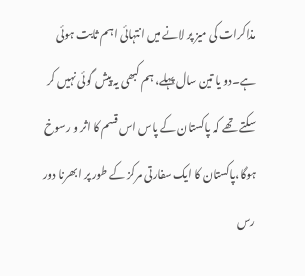مذاکرات کی میز پر لانے میں انتہائی اہم ثابت ہوئی ہے۔دو یا تین سال پہلے، ہم کبھی یہ پیش گوئی نہیں کر سکتے تھے کہ پاکستان کے پاس اس قسم کا اثر و رسوخ ہوگا،پاکستان کا ایک سفارتی مرکز کے طور پر ابھرنا دور رس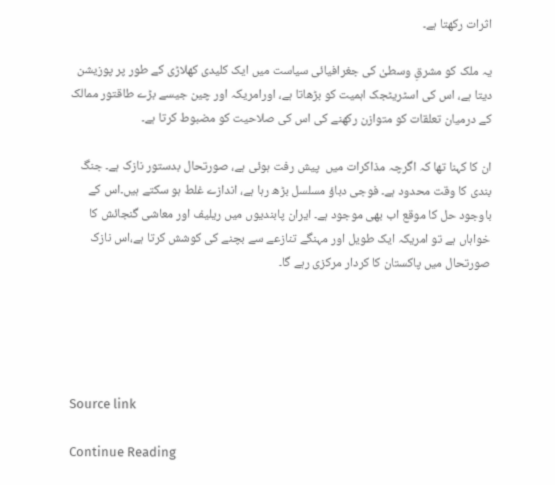اثرات رکھتا ہے۔

یہ ملک کو مشرقِ وسطیٰ کی جغرافیائی سیاست میں ایک کلیدی کھلاڑی کے طور پر پوزیشن دیتا ہے، اس کی اسٹریٹجک اہمیت کو بڑھاتا ہے، اورامریکہ اور چین جیسے بڑے طاقتور ممالک کے درمیان تعلقات کو متوازن رکھنے کی اس کی صلاحیت کو مضبوط کرتا ہے۔

ان کا کہنا تھا کہ اگرچہ مذاکرات میں  پیش رفت ہوئی ہے، صورتحال بدستور نازک ہے۔ جنگ بندی کا وقت محدود ہے۔ فوجی دباؤ مسلسل بڑھ رہا ہے، اندازے غلط ہو سکتے ہیں۔اس کے باوجود حل کا موقع اب بھی موجود ہے۔ ایران پابندیوں میں ریلیف اور معاشی گنجائش کا خواہاں ہے تو امریکہ ایک طویل اور مہنگے تنازعے سے بچنے کی کوشش کرتا ہے،اس نازک صورتحال میں پاکستان کا کردار مرکزی رہے گا۔





Source link

Continue Reading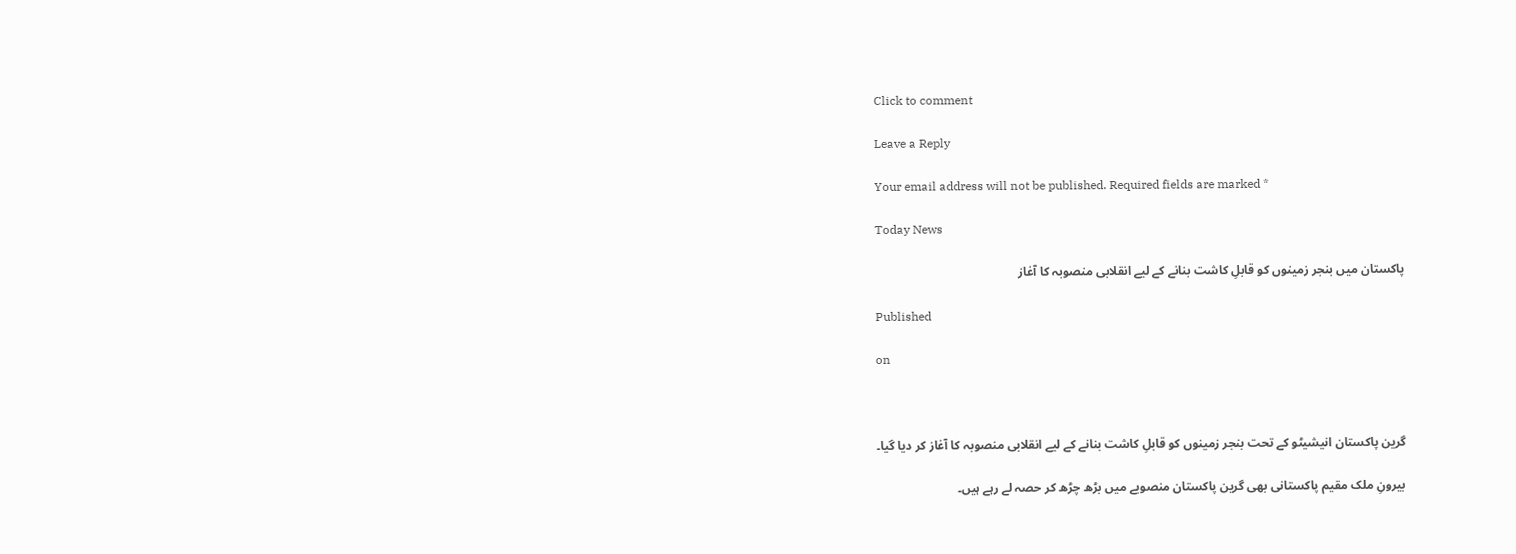Click to comment

Leave a Reply

Your email address will not be published. Required fields are marked *

Today News

پاکستان میں بنجر زمینوں کو قابلِ کاشت بنانے کے لیے انقلابی منصوبہ کا آغاز

Published

on



گرین پاکستان انیشیٹو کے تحت بنجر زمینوں کو قابلِ کاشت بنانے کے لیے انقلابی منصوبہ کا آغاز کر دیا گیا۔

بیرونِ ملک مقیم پاکستانی بھی گرین پاکستان منصوبے میں بڑھ چڑھ کر حصہ لے رہے ہیں۔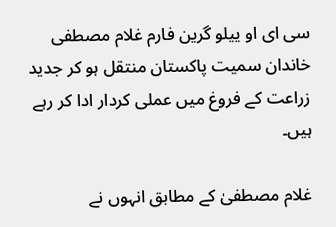سی ای او ییلو گرین فارم غلام مصطفی خاندان سمیت پاکستان منتقل ہو کر جدید زراعت کے فروغ میں عملی کردار ادا کر رہے ہیں۔

غلام مصطفیٰ کے مطابق انہوں نے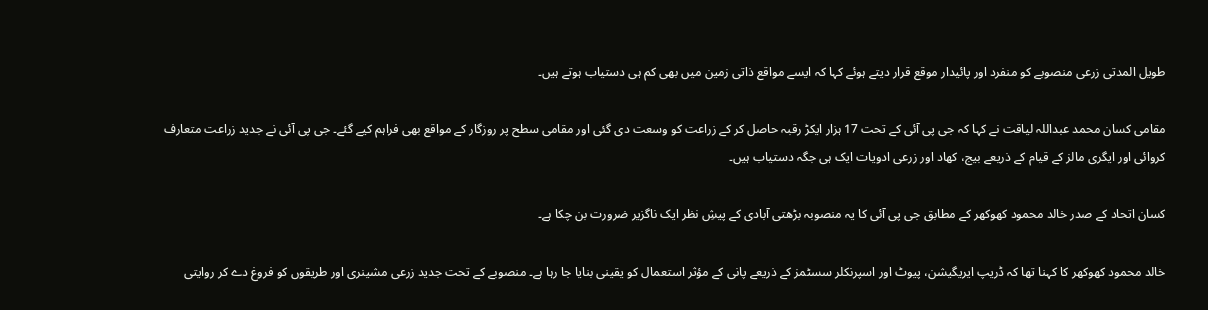طویل المدتی زرعی منصوبے کو منفرد اور پائیدار موقع قرار دیتے ہوئے کہا کہ ایسے مواقع ذاتی زمین میں بھی کم ہی دستیاب ہوتے ہیں۔

مقامی کسان محمد عبداللہ لیاقت نے کہا کہ جی پی آئی کے تحت 17 ہزار ایکڑ رقبہ حاصل کر کے زراعت کو وسعت دی گئی اور مقامی سطح پر روزگار کے مواقع بھی فراہم کیے گئے۔ جی پی آئی نے جدید زراعت متعارف کروائی اور ایگری مالز کے قیام کے ذریعے بیج، کھاد اور زرعی ادویات ایک ہی جگہ دستیاب ہیں۔

کسان اتحاد کے صدر خالد محمود کھوکھر کے مطابق جی پی آئی کا یہ منصوبہ بڑھتی آبادی کے پیشِ نظر ایک ناگزیر ضرورت بن چکا ہے۔

خالد محمود کھوکھر کا کہنا تھا کہ ڈریپ ایریگیشن، پیوٹ اور اسپرنکلر سسٹمز کے ذریعے پانی کے مؤثر استعمال کو یقینی بنایا جا رہا ہے۔ منصوبے کے تحت جدید زرعی مشینری اور طریقوں کو فروغ دے کر روایتی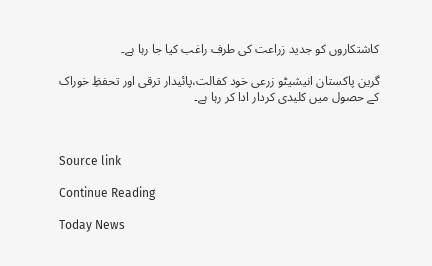کاشتکاروں کو جدید زراعت کی طرف راغب کیا جا رہا ہے۔

گرین پاکستان انیشیٹو زرعی خود کفالت،پائیدار ترقی اور تحفظِ خوراک کے حصول میں کلیدی کردار ادا کر رہا ہے۔



Source link

Continue Reading

Today News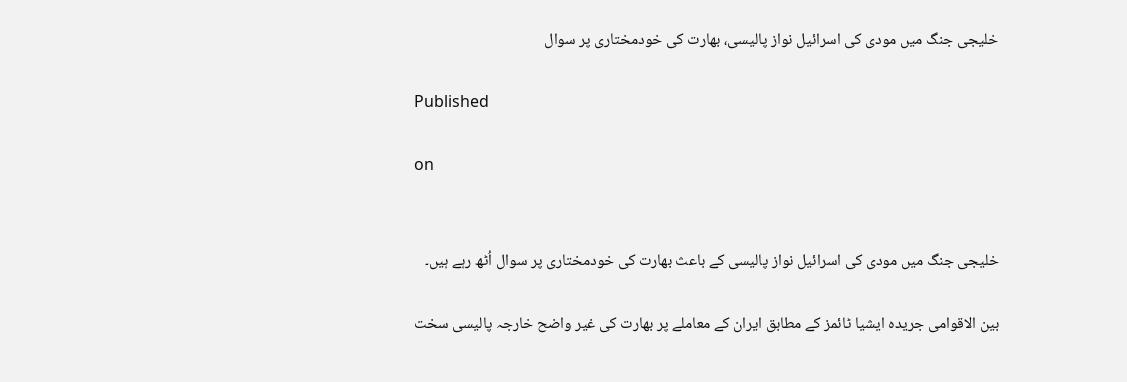خلیجی جنگ میں مودی کی اسرائیل نواز پالیسی، بھارت کی خودمختاری پر سوال

Published

on


خلیجی جنگ میں مودی کی اسرائیل نواز پالیسی کے باعث بھارت کی خودمختاری پر سوال اُٹھ رہے ہیں۔

بین الاقوامی جریدہ ایشیا ٹائمز کے مطابق ایران کے معاملے پر بھارت کی غیر واضح خارجہ پالیسی سخت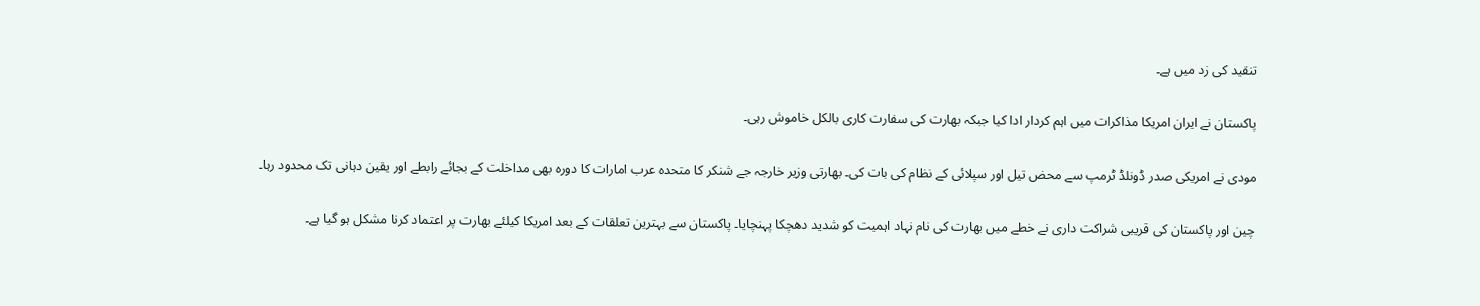تنقید کی زد میں ہے۔

پاکستان نے ایران امریکا مذاکرات میں اہم کردار ادا کیا جبکہ بھارت کی سفارت کاری بالکل خاموش رہی۔

مودی نے امریکی صدر ڈونلڈ ٹرمپ سے محض تیل اور سپلائی کے نظام کی بات کی۔ بھارتی وزیر خارجہ جے شنکر کا متحدہ عرب امارات کا دورہ بھی مداخلت کے بجائے رابطے اور یقین دہانی تک محدود رہا۔

چین اور پاکستان کی قریبی شراکت داری نے خطے میں بھارت کی نام نہاد اہمیت کو شدید دھچکا پہنچایا۔ پاکستان سے بہترین تعلقات کے بعد امریکا کیلئے بھارت پر اعتماد کرنا مشکل ہو گیا ہے۔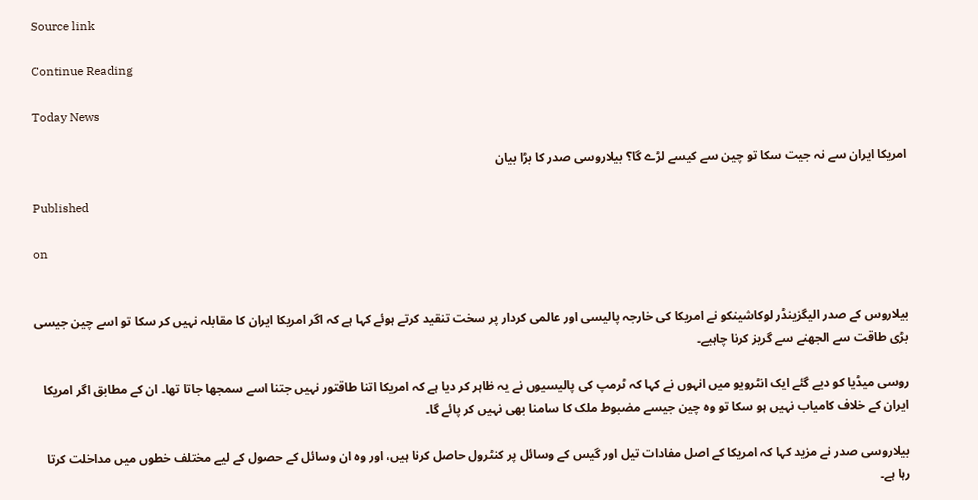Source link

Continue Reading

Today News

امریکا ایران سے نہ جیت سکا تو چین سے کیسے لڑے گا؟ بیلاروسی صدر کا بڑا بیان

Published

on


بیلاروس کے صدر الیگزینڈر لوکاشینکو نے امریکا کی خارجہ پالیسی اور عالمی کردار پر سخت تنقید کرتے ہوئے کہا ہے کہ اگر امریکا ایران کا مقابلہ نہیں کر سکا تو اسے چین جیسی بڑی طاقت سے الجھنے سے گریز کرنا چاہیے۔

روسی میڈیا کو دیے گئے ایک انٹرویو میں انہوں نے کہا کہ ٹرمپ کی پالیسیوں نے یہ ظاہر کر دیا ہے کہ امریکا اتنا طاقتور نہیں جتنا اسے سمجھا جاتا تھا۔ ان کے مطابق اگر امریکا ایران کے خلاف کامیاب نہیں ہو سکا تو وہ چین جیسے مضبوط ملک کا سامنا بھی نہیں کر پائے گا۔

بیلاروسی صدر نے مزید کہا کہ امریکا کے اصل مفادات تیل اور گیس کے وسائل پر کنٹرول حاصل کرنا ہیں، اور وہ ان وسائل کے حصول کے لیے مختلف خطوں میں مداخلت کرتا رہا ہے۔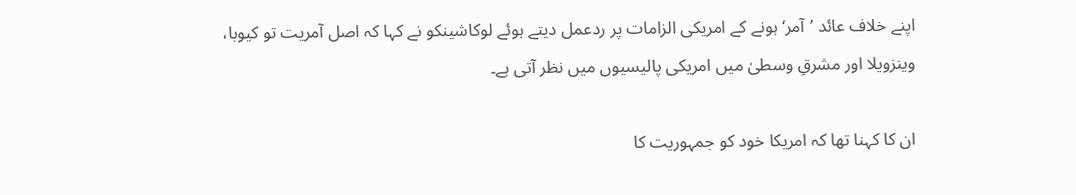اپنے خلاف عائد ’آمر‘ ہونے کے امریکی الزامات پر ردعمل دیتے ہوئے لوکاشینکو نے کہا کہ اصل آمریت تو کیوبا، وینزویلا اور مشرقِ وسطیٰ میں امریکی پالیسیوں میں نظر آتی ہے۔

ان کا کہنا تھا کہ امریکا خود کو جمہوریت کا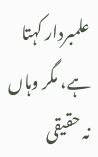علمبردار کہتا ہے، مگر وہاں نہ حقیقی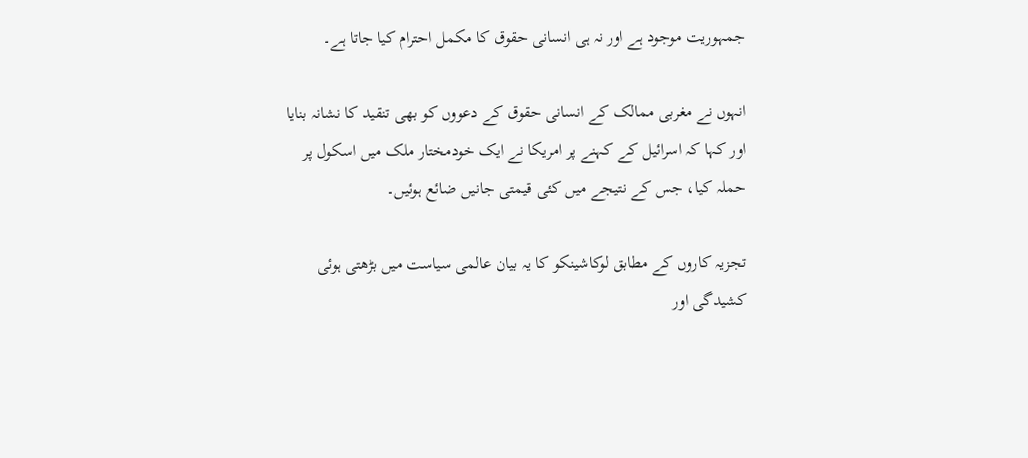جمہوریت موجود ہے اور نہ ہی انسانی حقوق کا مکمل احترام کیا جاتا ہے۔

انہوں نے مغربی ممالک کے انسانی حقوق کے دعووں کو بھی تنقید کا نشانہ بنایا اور کہا کہ اسرائیل کے کہنے پر امریکا نے ایک خودمختار ملک میں اسکول پر حملہ کیا، جس کے نتیجے میں کئی قیمتی جانیں ضائع ہوئیں۔

تجزیہ کاروں کے مطابق لوکاشینکو کا یہ بیان عالمی سیاست میں بڑھتی ہوئی کشیدگی اور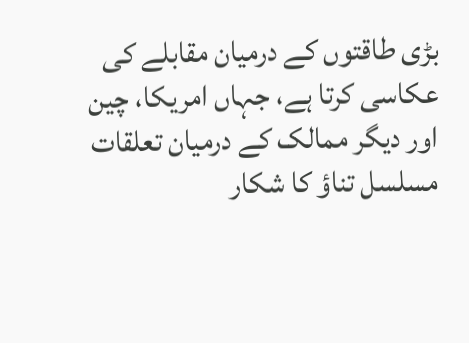بڑی طاقتوں کے درمیان مقابلے کی عکاسی کرتا ہے، جہاں امریکا، چین اور دیگر ممالک کے درمیان تعلقات مسلسل تناؤ کا شکار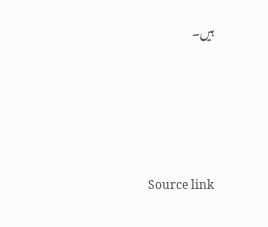ہیں۔





Source link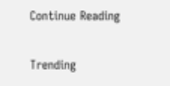Continue Reading

Trending